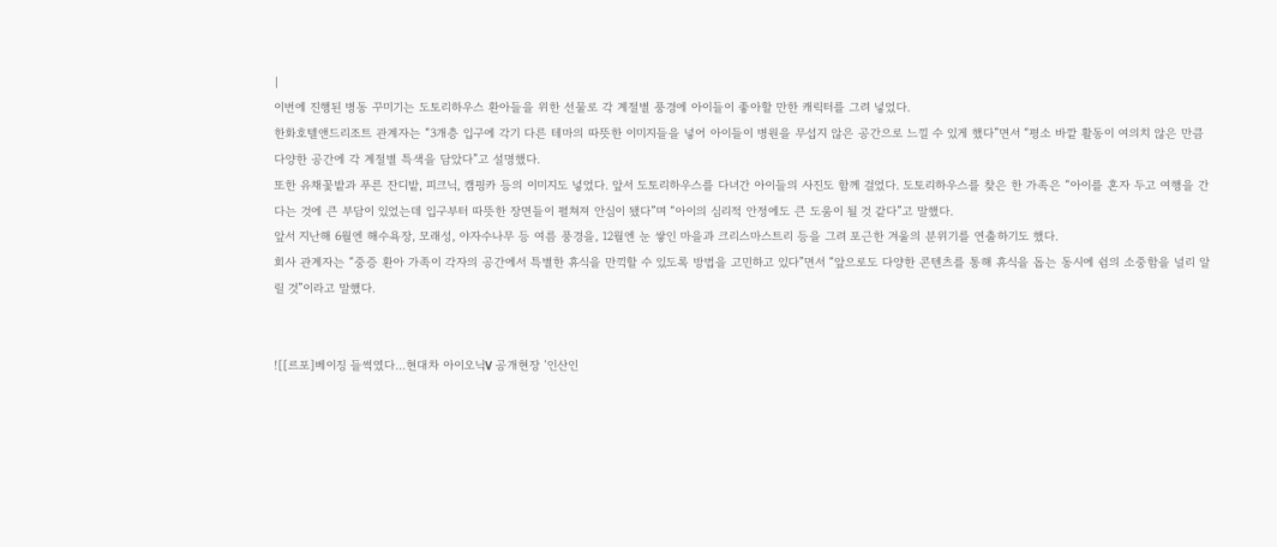|
이번에 진행된 병동 꾸미기는 도토리하우스 환아들을 위한 선물로 각 계절별 풍경에 아이들이 좋아할 만한 캐릭터를 그려 넣었다.
한화호텔앤드리조트 관계자는 “3개층 입구에 각기 다른 테마의 따뜻한 이미지들을 넣어 아이들이 병원을 무섭지 않은 공간으로 느낄 수 있게 했다”면서 “평소 바깥 활동이 여의치 않은 만큼 다양한 공간에 각 계절별 특색을 담았다”고 설명했다.
또한 유채꽃밭과 푸른 잔디밭, 피크닉, 캠핑카 등의 이미지도 넣었다. 앞서 도토리하우스를 다녀간 아이들의 사진도 함께 걸었다. 도토리하우스를 찾은 한 가족은 “아이를 혼자 두고 여행을 간다는 것에 큰 부담이 있었는데 입구부터 따뜻한 장면들이 펼쳐져 안심이 됐다”며 “아이의 심리적 안정에도 큰 도움이 될 것 같다”고 말했다.
앞서 지난해 6월엔 해수욕장, 모래성, 야자수나무 등 여름 풍경을, 12월엔 눈 쌓인 마을과 크리스마스트리 등을 그려 포근한 겨울의 분위기를 연출하기도 했다.
회사 관계자는 “중증 환아 가족이 각자의 공간에서 특별한 휴식을 만끽할 수 있도록 방법을 고민하고 있다”면서 “앞으로도 다양한 콘텐츠를 통해 휴식을 돕는 동시에 쉼의 소중함을 널리 알릴 것”이라고 말했다.


![[르포]베이징 들썩였다…현대차 아이오닉V 공개현장 ‘인산인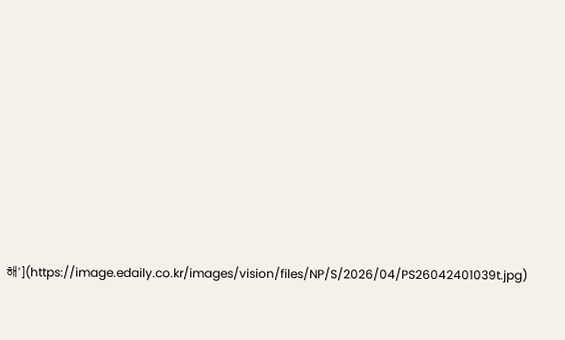해'](https://image.edaily.co.kr/images/vision/files/NP/S/2026/04/PS26042401039t.jpg)